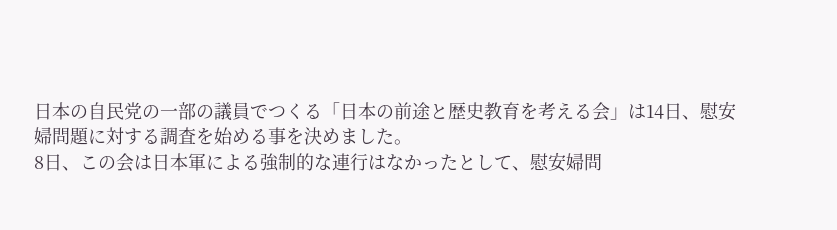日本の自民党の一部の議員でつくる「日本の前途と歴史教育を考える会」は14日、慰安婦問題に対する調査を始める事を決めました。
8日、この会は日本軍による強制的な連行はなかったとして、慰安婦問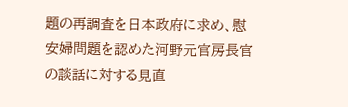題の再調査を日本政府に求め、慰安婦問題を認めた河野元官房長官の談話に対する見直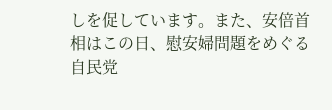しを促しています。また、安倍首相はこの日、慰安婦問題をめぐる自民党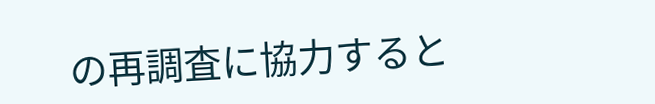の再調査に協力すると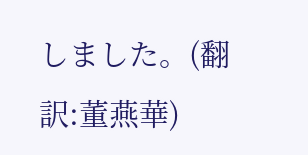しました。(翻訳:董燕華)